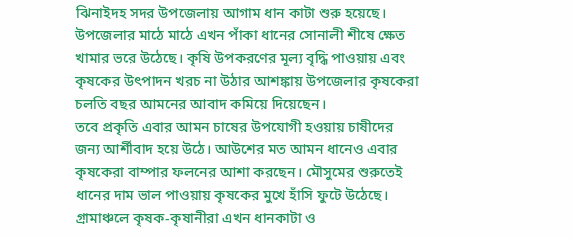ঝিনাইদহ সদর উপজেলায় আগাম ধান কাটা শুরু হয়েছে। উপজেলার মাঠে মাঠে এখন পাঁকা ধানের সোনালী শীষে ক্ষেত খামার ভরে উঠেছে। কৃষি উপকরণের মূল্য বৃদ্ধি পাওয়ায় এবং কৃষকের উৎপাদন খরচ না উঠার আশঙ্কায় উপজেলার কৃষকেরা চলতি বছর আমনের আবাদ কমিয়ে দিয়েছেন।
তবে প্রকৃতি এবার আমন চাষের উপযোগী হওয়ায় চাষীদের জন্য আর্শীবাদ হয়ে উঠে। আউশের মত আমন ধানেও এবার কৃষকেরা বাম্পার ফলনের আশা করছেন। মৌসুমের শুরুতেই ধানের দাম ভাল পাওয়ায় কৃষকের মুখে হাঁসি ফুটে উঠেছে। গ্রামাঞ্চলে কৃষক-কৃষানীরা এখন ধানকাটা ও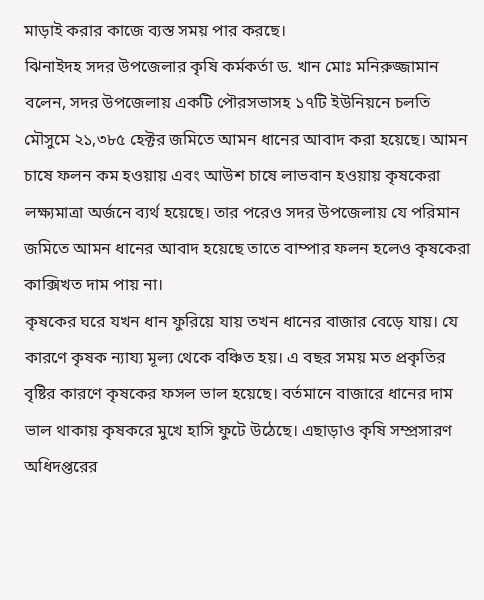মাড়াই করার কাজে ব্যস্ত সময় পার করছে।
ঝিনাইদহ সদর উপজেলার কৃষি কর্মকর্তা ড. খান মোঃ মনিরুজ্জামান বলেন, সদর উপজেলায় একটি পৌরসভাসহ ১৭টি ইউনিয়নে চলতি মৌসুমে ২১,৩৮৫ হেক্টর জমিতে আমন ধানের আবাদ করা হয়েছে। আমন চাষে ফলন কম হওয়ায় এবং আউশ চাষে লাভবান হওয়ায় কৃষকেরা লক্ষ্যমাত্রা অর্জনে ব্যর্থ হয়েছে। তার পরেও সদর উপজেলায় যে পরিমান জমিতে আমন ধানের আবাদ হয়েছে তাতে বাম্পার ফলন হলেও কৃষকেরা কাক্সিখত দাম পায় না।
কৃষকের ঘরে যখন ধান ফুরিয়ে যায় তখন ধানের বাজার বেড়ে যায়। যে কারণে কৃষক ন্যায্য মূল্য থেকে বঞ্চিত হয়। এ বছর সময় মত প্রকৃতির বৃষ্টির কারণে কৃষকের ফসল ভাল হয়েছে। বর্তমানে বাজারে ধানের দাম ভাল থাকায় কৃষকরে মুখে হাসি ফুটে উঠেছে। এছাড়াও কৃষি সম্প্রসারণ অধিদপ্তরের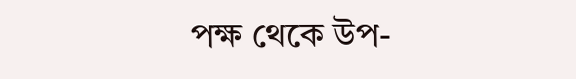পক্ষ থেকে উপ-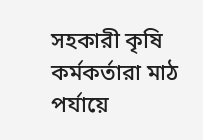সহকারী কৃষি কর্মকর্তারা মাঠ পর্যায়ে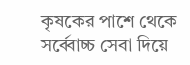কৃষকের পাশে থেকে সর্ব্বোচ্চ সেবা দিয়ে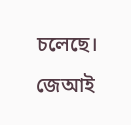চলেছে।
জেআই